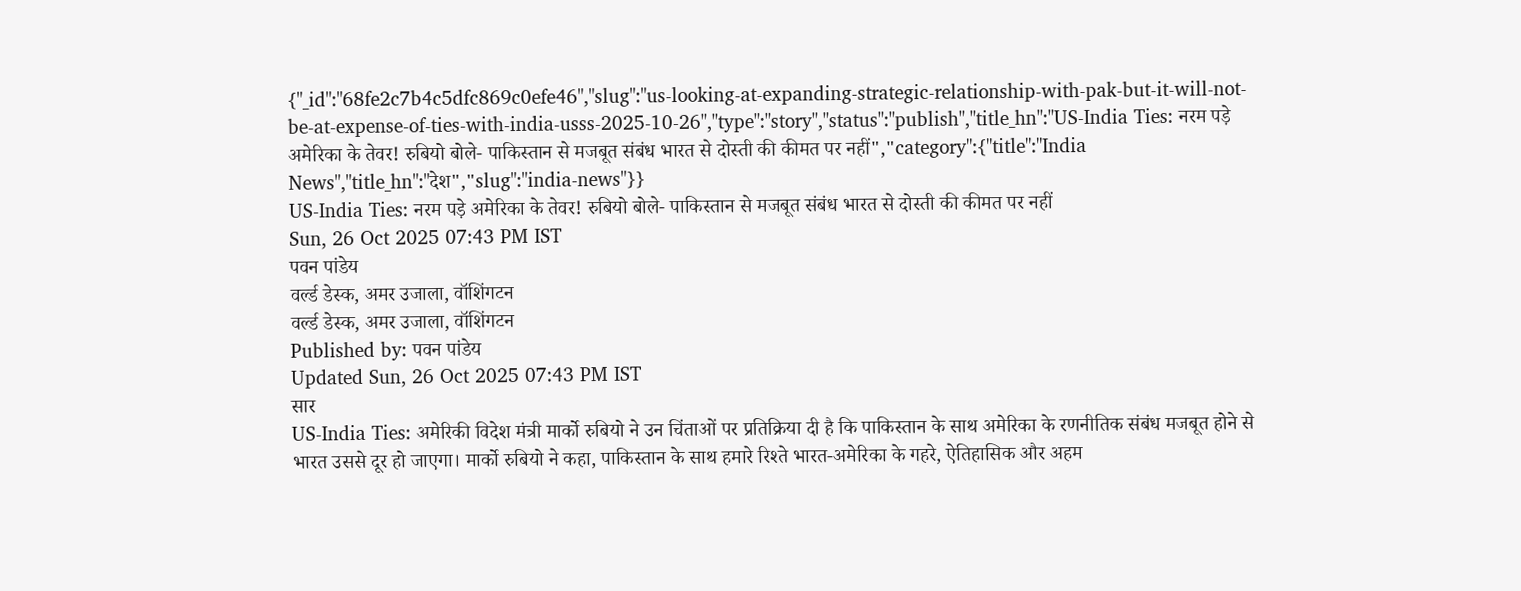{"_id":"68fe2c7b4c5dfc869c0efe46","slug":"us-looking-at-expanding-strategic-relationship-with-pak-but-it-will-not-be-at-expense-of-ties-with-india-usss-2025-10-26","type":"story","status":"publish","title_hn":"US-India Ties: नरम पड़े अमेरिका के तेवर! रुबियो बोले- पाकिस्तान से मजबूत संबंध भारत से दोस्ती की कीमत पर नहीं","category":{"title":"India News","title_hn":"देश","slug":"india-news"}}
US-India Ties: नरम पड़े अमेरिका के तेवर! रुबियो बोले- पाकिस्तान से मजबूत संबंध भारत से दोस्ती की कीमत पर नहीं
Sun, 26 Oct 2025 07:43 PM IST
पवन पांडेय
वर्ल्ड डेस्क, अमर उजाला, वॉशिंगटन
वर्ल्ड डेस्क, अमर उजाला, वॉशिंगटन
Published by: पवन पांडेय
Updated Sun, 26 Oct 2025 07:43 PM IST
सार
US-India Ties: अमेरिकी विदेश मंत्री मार्को रुबियो ने उन चिंताओं पर प्रतिक्रिया दी है कि पाकिस्तान के साथ अमेरिका के रणनीतिक संबंध मजबूत होने से भारत उससे दूर हो जाएगा। मार्को रुबियो ने कहा, पाकिस्तान के साथ हमारे रिश्ते भारत-अमेरिका के गहरे, ऐतिहासिक और अहम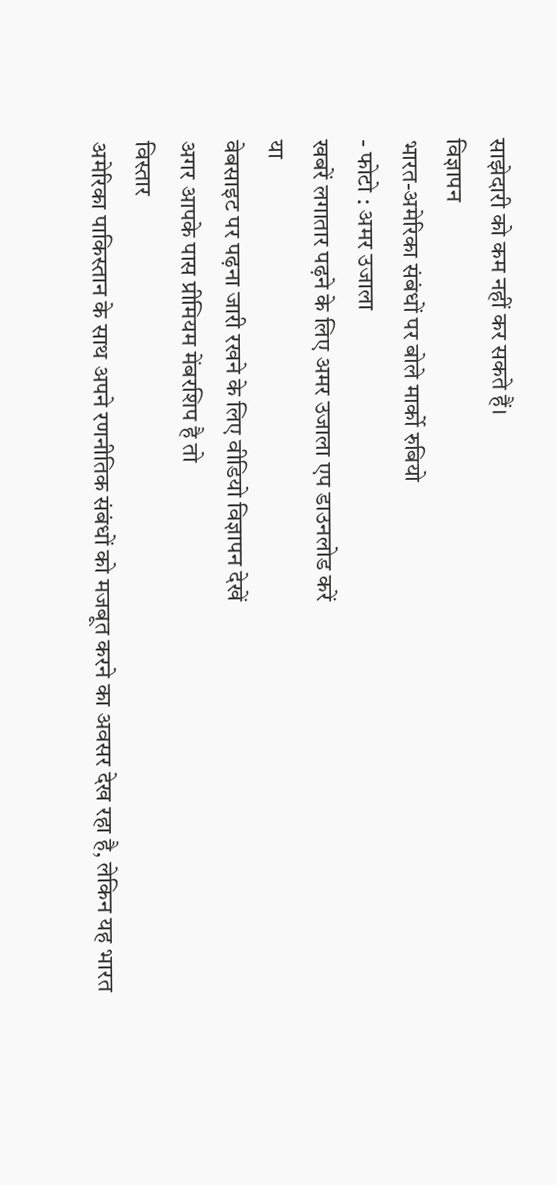साझेदारी को कम नहीं कर सकते हैं।
विज्ञापन
भारत-अमेरिका संबंधों पर बोले मार्को रुबियो
- फोटो : अमर उजाला
खबरें लगातार पढ़ने के लिए अमर उजाला एप डाउनलोड करें
या
वेबसाइट पर पढ़ना जारी रखने के लिए वीडियो विज्ञापन देखें
अगर आपके पास प्रीमियम मेंबरशिप है तो
विस्तार
अमेरिका पाकिस्तान के साथ अपने रणनीतिक संबंधों को मजबूत करने का अवसर देख रहा है, लेकिन यह भारत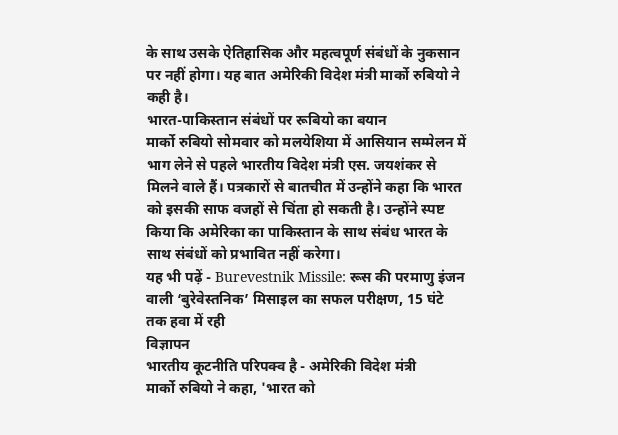के साथ उसके ऐतिहासिक और महत्वपूर्ण संबंधों के नुकसान पर नहीं होगा। यह बात अमेरिकी विदेश मंत्री मार्को रुबियो ने कही है।
भारत-पाकिस्तान संबंधों पर रूबियो का बयान
मार्को रुबियो सोमवार को मलयेशिया में आसियान सम्मेलन में भाग लेने से पहले भारतीय विदेश मंत्री एस. जयशंकर से मिलने वाले हैं। पत्रकारों से बातचीत में उन्होंने कहा कि भारत को इसकी साफ वजहों से चिंता हो सकती है। उन्होंने स्पष्ट किया कि अमेरिका का पाकिस्तान के साथ संबंध भारत के साथ संबंधों को प्रभावित नहीं करेगा।
यह भी पढ़ें - Burevestnik Missile: रूस की परमाणु इंजन वाली ‘बुरेवेस्तनिक’ मिसाइल का सफल परीक्षण, 15 घंटे तक हवा में रही
विज्ञापन
भारतीय कूटनीति परिपक्व है - अमेरिकी विदेश मंत्री
मार्को रुबियो ने कहा, 'भारत को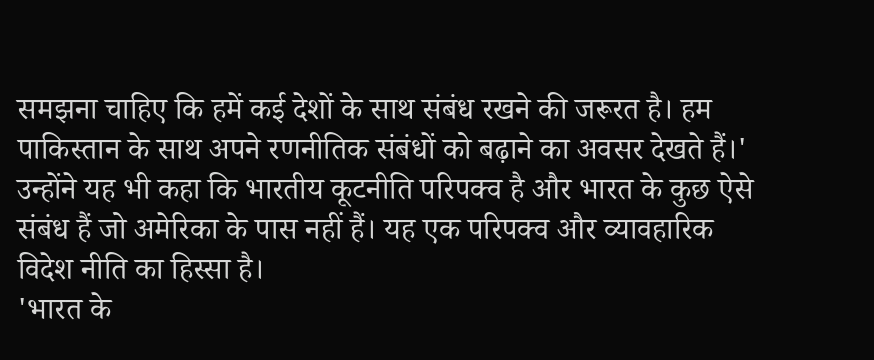समझना चाहिए कि हमें कई देशों के साथ संबंध रखने की जरूरत है। हम पाकिस्तान के साथ अपने रणनीतिक संबंधों को बढ़ाने का अवसर देखते हैं।' उन्होंने यह भी कहा कि भारतीय कूटनीति परिपक्व है और भारत के कुछ ऐसे संबंध हैं जो अमेरिका के पास नहीं हैं। यह एक परिपक्व और व्यावहारिक विदेश नीति का हिस्सा है।
'भारत के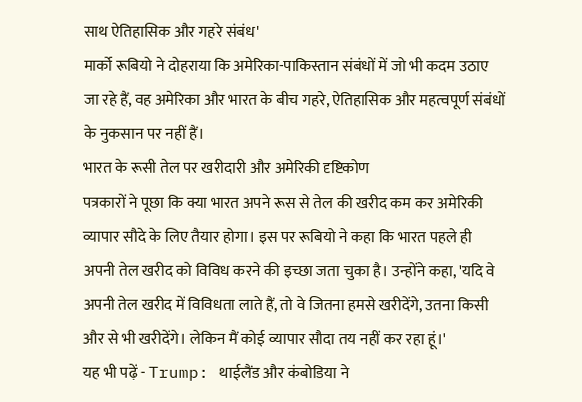साथ ऐतिहासिक और गहरे संबंध'
मार्को रूबियो ने दोहराया कि अमेरिका-पाकिस्तान संबंधों में जो भी कदम उठाए जा रहे हैं, वह अमेरिका और भारत के बीच गहरे, ऐतिहासिक और महत्वपूर्ण संबंधों के नुकसान पर नहीं हैं।
भारत के रूसी तेल पर खरीदारी और अमेरिकी दृष्टिकोण
पत्रकारों ने पूछा कि क्या भारत अपने रूस से तेल की खरीद कम कर अमेरिकी व्यापार सौदे के लिए तैयार होगा। इस पर रूबियो ने कहा कि भारत पहले ही अपनी तेल खरीद को विविध करने की इच्छा जता चुका है। उन्होंने कहा, 'यदि वे अपनी तेल खरीद में विविधता लाते हैं, तो वे जितना हमसे खरीदेंगे, उतना किसी और से भी खरीदेंगे। लेकिन मैं कोई व्यापार सौदा तय नहीं कर रहा हूं।'
यह भी पढ़ें - Trump: थाईलैंड और कंबोडिया ने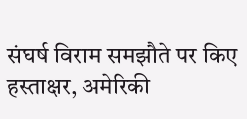संघर्ष विराम समझौते पर किए हस्ताक्षर, अमेरिकी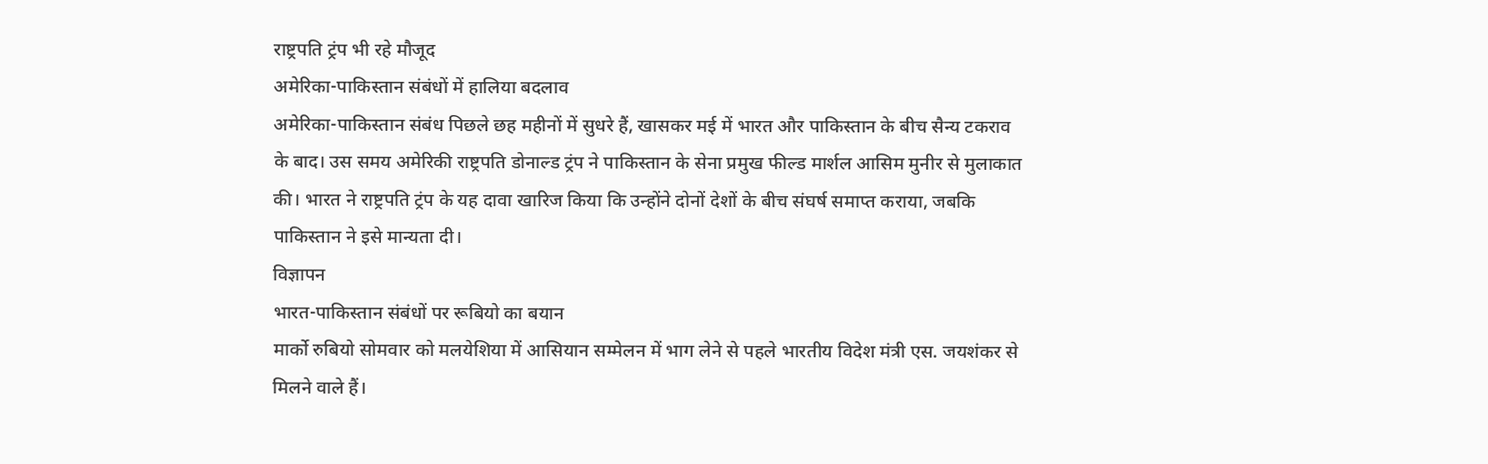राष्ट्रपति ट्रंप भी रहे मौजूद
अमेरिका-पाकिस्तान संबंधों में हालिया बदलाव
अमेरिका-पाकिस्तान संबंध पिछले छह महीनों में सुधरे हैं, खासकर मई में भारत और पाकिस्तान के बीच सैन्य टकराव के बाद। उस समय अमेरिकी राष्ट्रपति डोनाल्ड ट्रंप ने पाकिस्तान के सेना प्रमुख फील्ड मार्शल आसिम मुनीर से मुलाकात की। भारत ने राष्ट्रपति ट्रंप के यह दावा खारिज किया कि उन्होंने दोनों देशों के बीच संघर्ष समाप्त कराया, जबकि पाकिस्तान ने इसे मान्यता दी।
विज्ञापन
भारत-पाकिस्तान संबंधों पर रूबियो का बयान
मार्को रुबियो सोमवार को मलयेशिया में आसियान सम्मेलन में भाग लेने से पहले भारतीय विदेश मंत्री एस. जयशंकर से मिलने वाले हैं।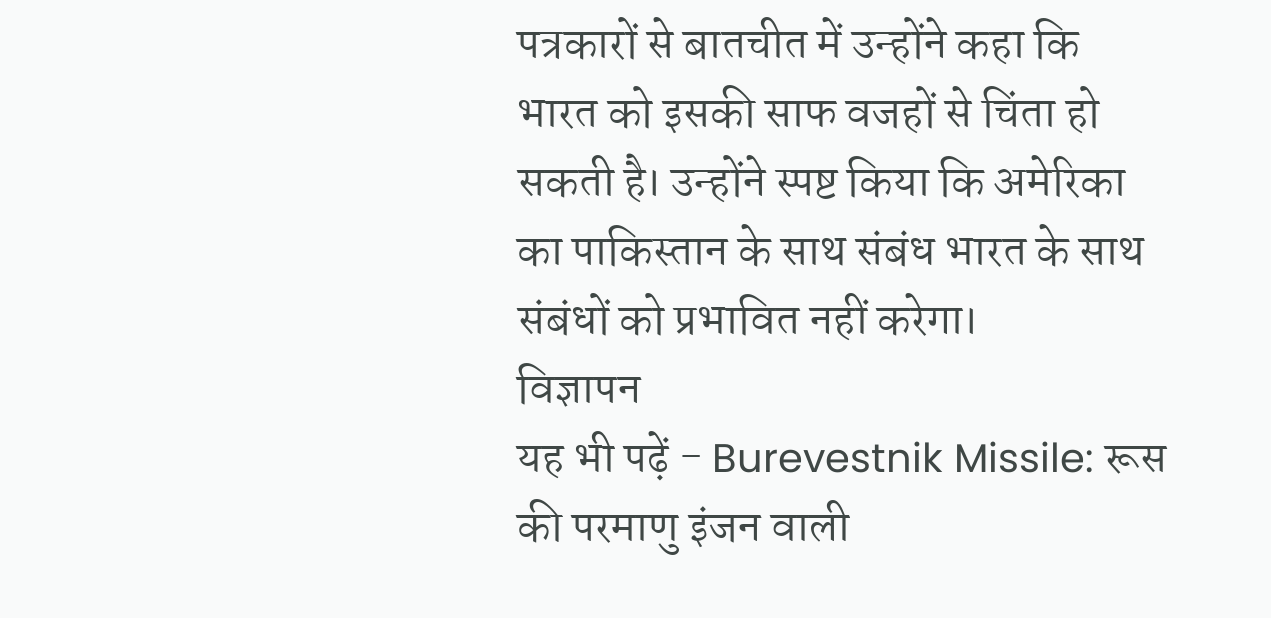पत्रकारों से बातचीत में उन्होंने कहा कि भारत को इसकी साफ वजहों से चिंता हो सकती है। उन्होंने स्पष्ट किया कि अमेरिका का पाकिस्तान के साथ संबंध भारत के साथ संबंधों को प्रभावित नहीं करेगा।
विज्ञापन
यह भी पढ़ें - Burevestnik Missile: रूस की परमाणु इंजन वाली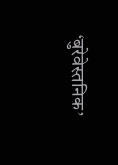‘बुरेवेस्तनिक’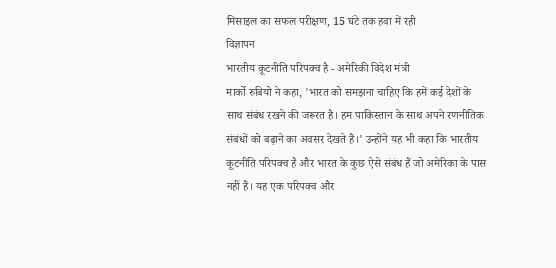मिसाइल का सफल परीक्षण, 15 घंटे तक हवा में रही
विज्ञापन
भारतीय कूटनीति परिपक्व है - अमेरिकी विदेश मंत्री
मार्को रुबियो ने कहा, 'भारत को समझना चाहिए कि हमें कई देशों के साथ संबंध रखने की जरूरत है। हम पाकिस्तान के साथ अपने रणनीतिक संबंधों को बढ़ाने का अवसर देखते हैं।' उन्होंने यह भी कहा कि भारतीय कूटनीति परिपक्व है और भारत के कुछ ऐसे संबंध हैं जो अमेरिका के पास नहीं हैं। यह एक परिपक्व और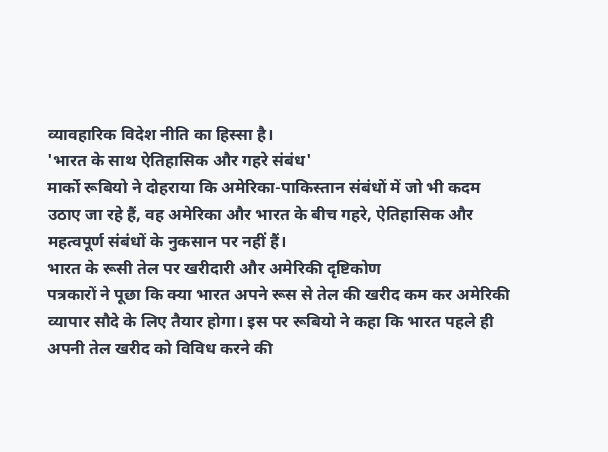व्यावहारिक विदेश नीति का हिस्सा है।
'भारत के साथ ऐतिहासिक और गहरे संबंध'
मार्को रूबियो ने दोहराया कि अमेरिका-पाकिस्तान संबंधों में जो भी कदम उठाए जा रहे हैं, वह अमेरिका और भारत के बीच गहरे, ऐतिहासिक और महत्वपूर्ण संबंधों के नुकसान पर नहीं हैं।
भारत के रूसी तेल पर खरीदारी और अमेरिकी दृष्टिकोण
पत्रकारों ने पूछा कि क्या भारत अपने रूस से तेल की खरीद कम कर अमेरिकी व्यापार सौदे के लिए तैयार होगा। इस पर रूबियो ने कहा कि भारत पहले ही अपनी तेल खरीद को विविध करने की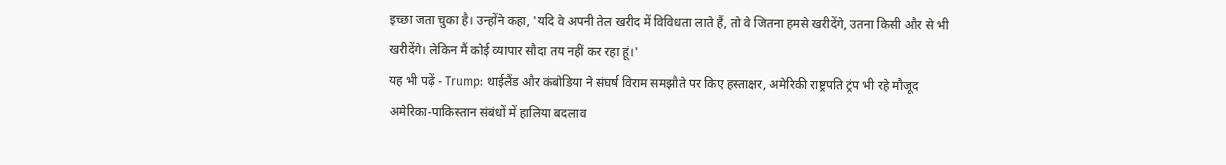इच्छा जता चुका है। उन्होंने कहा, 'यदि वे अपनी तेल खरीद में विविधता लाते हैं, तो वे जितना हमसे खरीदेंगे, उतना किसी और से भी खरीदेंगे। लेकिन मैं कोई व्यापार सौदा तय नहीं कर रहा हूं।'
यह भी पढ़ें - Trump: थाईलैंड और कंबोडिया ने संघर्ष विराम समझौते पर किए हस्ताक्षर, अमेरिकी राष्ट्रपति ट्रंप भी रहे मौजूद
अमेरिका-पाकिस्तान संबंधों में हालिया बदलाव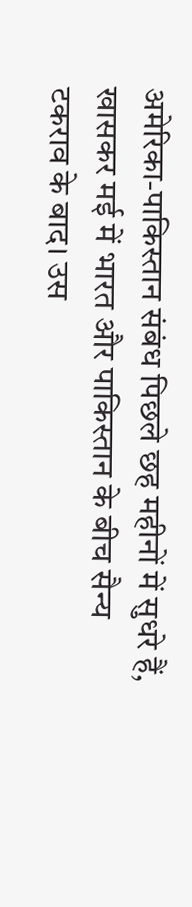अमेरिका-पाकिस्तान संबंध पिछले छह महीनों में सुधरे हैं, खासकर मई में भारत और पाकिस्तान के बीच सैन्य टकराव के बाद। उस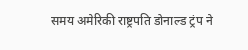समय अमेरिकी राष्ट्रपति डोनाल्ड ट्रंप ने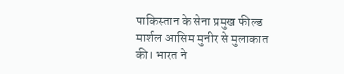पाकिस्तान के सेना प्रमुख फील्ड मार्शल आसिम मुनीर से मुलाकात की। भारत ने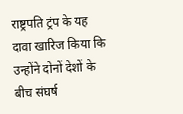राष्ट्रपति ट्रंप के यह दावा खारिज किया कि उन्होंने दोनों देशों के बीच संघर्ष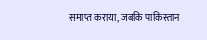समाप्त कराया, जबकि पाकिस्तान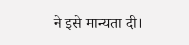ने इसे मान्यता दी।